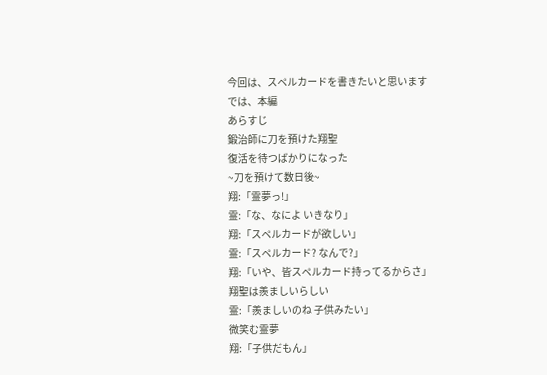今回は、スペルカードを書きたいと思います
では、本編
あらすじ
鍛治師に刀を預けた翔聖
復活を待つばかりになった
~刀を預けて数日後~
翔:「霊夢っ!」
霊:「な、なによ いきなり」
翔:「スペルカードが欲しい」
霊:「スペルカード? なんで?」
翔:「いや、皆スペルカード持ってるからさ」
翔聖は羨ましいらしい
霊:「羨ましいのね 子供みたい」
微笑む霊夢
翔:「子供だもん」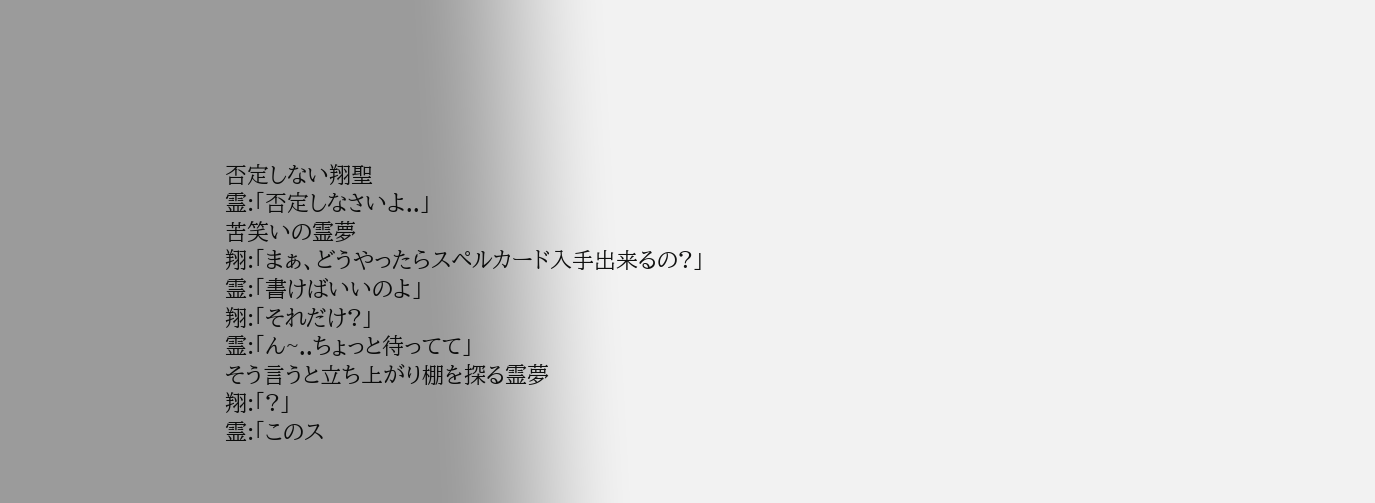否定しない翔聖
霊:「否定しなさいよ..」
苦笑いの霊夢
翔:「まぁ、どうやったらスペルカード入手出来るの?」
霊:「書けばいいのよ」
翔:「それだけ?」
霊:「ん~..ちょっと待ってて」
そう言うと立ち上がり棚を探る霊夢
翔:「?」
霊:「このス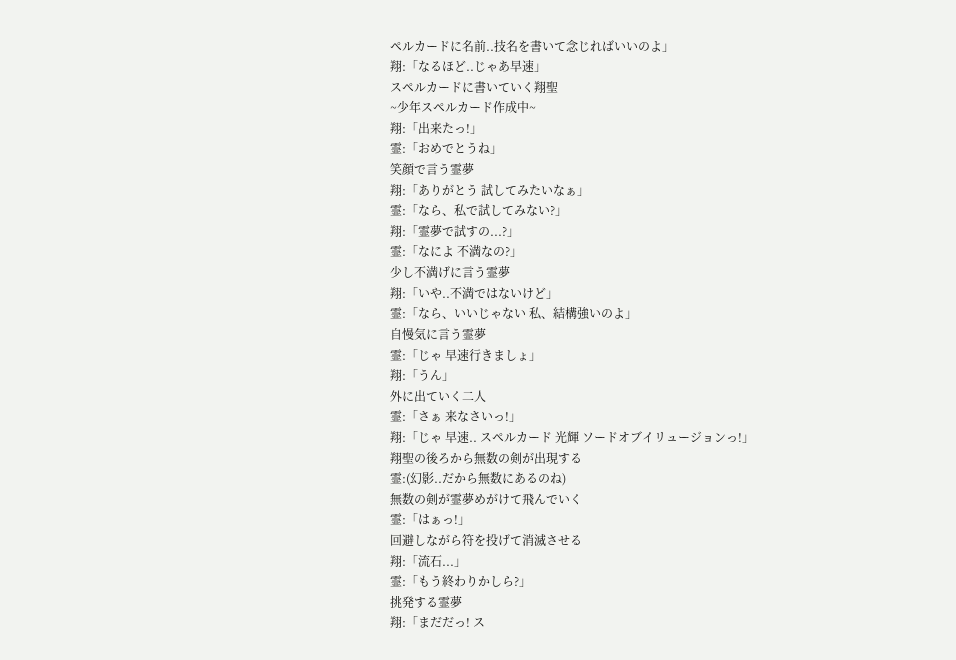ペルカードに名前..技名を書いて念じればいいのよ」
翔:「なるほど..じゃあ早速」
スペルカードに書いていく翔聖
~少年スペルカード作成中~
翔:「出来たっ!」
霊:「おめでとうね」
笑顔で言う霊夢
翔:「ありがとう 試してみたいなぁ」
霊:「なら、私で試してみない?」
翔:「霊夢で試すの...?」
霊:「なによ 不満なの?」
少し不満げに言う霊夢
翔:「いや..不満ではないけど」
霊:「なら、いいじゃない 私、結構強いのよ」
自慢気に言う霊夢
霊:「じゃ 早速行きましょ」
翔:「うん」
外に出ていく二人
霊:「さぁ 来なさいっ!」
翔:「じゃ 早速.. スペルカード 光輝 ソードオブイリュージョンっ!」
翔聖の後ろから無数の剣が出現する
霊:(幻影..だから無数にあるのね)
無数の剣が霊夢めがけて飛んでいく
霊:「はぁっ!」
回避しながら符を投げて消滅させる
翔:「流石...」
霊:「もう終わりかしら?」
挑発する霊夢
翔:「まだだっ! ス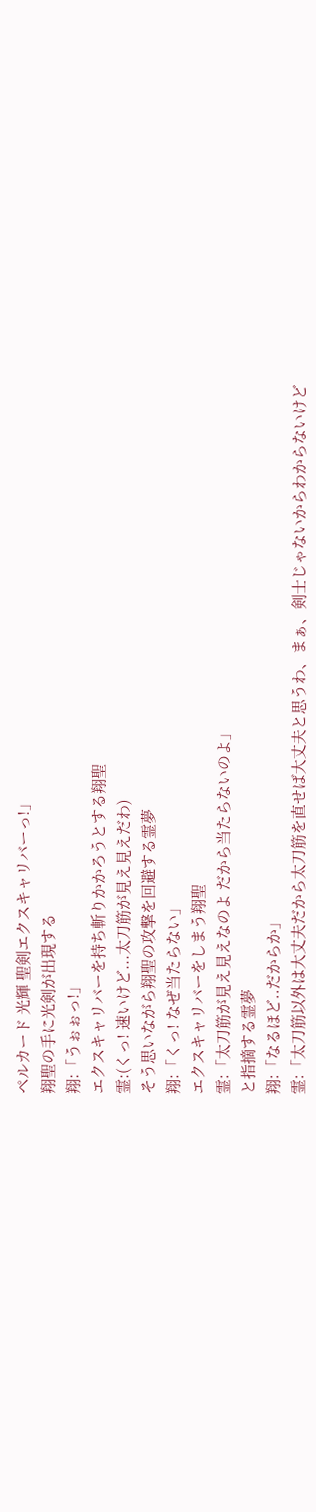ペルカード 光輝 聖剣エクスキャリバーっ!」
翔聖の手に光剣が出現する
翔:「うぉぉっ!」
エクスキャリバーを持ち斬りかかろうとする翔聖
霊:(くっ! 速いけど...太刀筋が見え見えだわ)
そう思いながら翔聖の攻撃を回避する霊夢
翔:「くっ! なぜ当たらない」
エクスキャリバーをしまう翔聖
霊:「太刀筋が見え見えなのよ だから当たらないのよ」
と指摘する霊夢
翔:「なるほど..だからか」
霊:「太刀筋以外は大丈夫だから太刀筋を直せば大丈夫と思うわ、まぁ、剣士じゃないからわからないけど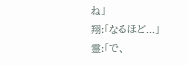ね」
翔:「なるほど...」
霊:「で、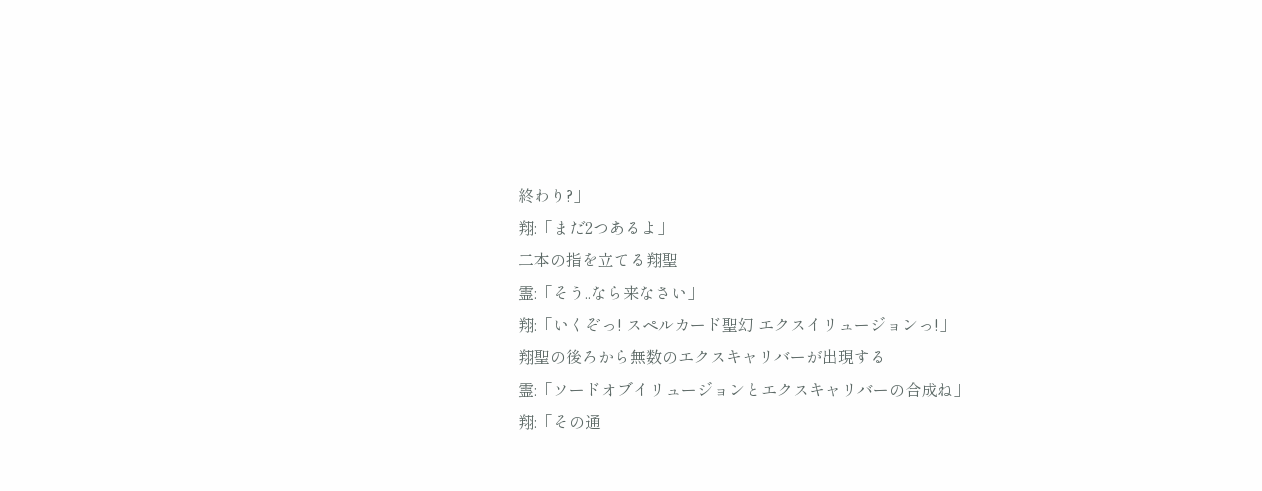終わり?」
翔:「まだ2つあるよ」
二本の指を立てる翔聖
霊:「そう..なら来なさい」
翔:「いくぞっ! スペルカード聖幻 エクスイリュージョンっ!」
翔聖の後ろから無数のエクスキャリバーが出現する
霊:「ソードオブイリュージョンとエクスキャリバーの合成ね」
翔:「その通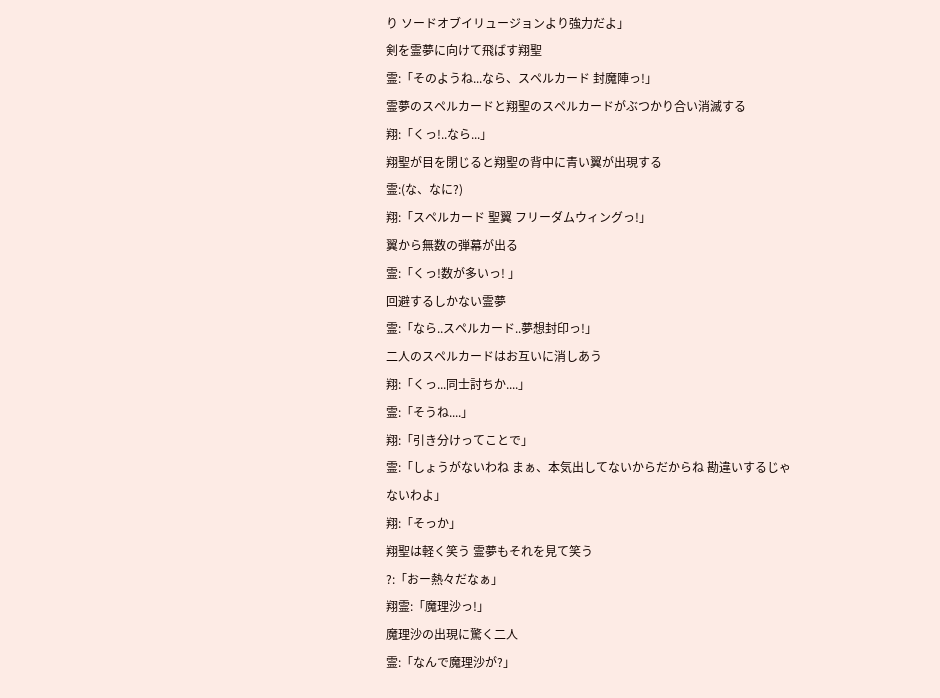り ソードオブイリュージョンより強力だよ」
剣を霊夢に向けて飛ばす翔聖
霊:「そのようね...なら、スペルカード 封魔陣っ!」
霊夢のスペルカードと翔聖のスペルカードがぶつかり合い消滅する
翔:「くっ!..なら...」
翔聖が目を閉じると翔聖の背中に青い翼が出現する
霊:(な、なに?)
翔:「スペルカード 聖翼 フリーダムウィングっ!」
翼から無数の弾幕が出る
霊:「くっ!数が多いっ! 」
回避するしかない霊夢
霊:「なら..スペルカード..夢想封印っ!」
二人のスペルカードはお互いに消しあう
翔:「くっ...同士討ちか....」
霊:「そうね....」
翔:「引き分けってことで」
霊:「しょうがないわね まぁ、本気出してないからだからね 勘違いするじゃないわよ」
翔:「そっか」
翔聖は軽く笑う 霊夢もそれを見て笑う
?:「おー熱々だなぁ」
翔霊:「魔理沙っ!」
魔理沙の出現に驚く二人
霊:「なんで魔理沙が?」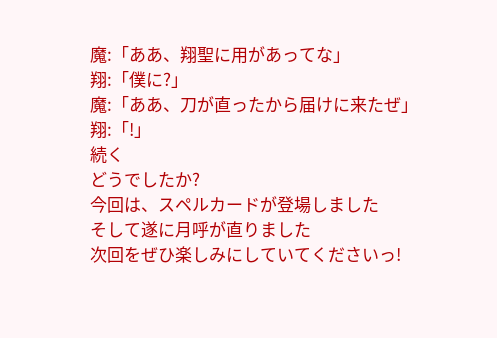魔:「ああ、翔聖に用があってな」
翔:「僕に?」
魔:「ああ、刀が直ったから届けに来たぜ」
翔:「!」
続く
どうでしたか?
今回は、スペルカードが登場しました
そして遂に月呼が直りました
次回をぜひ楽しみにしていてくださいっ!